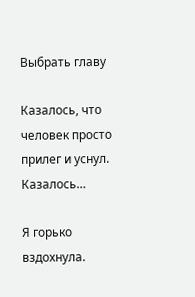Выбрать главу

Казалось, что человек просто прилег и уснул. Казалось…

Я горько вздохнула.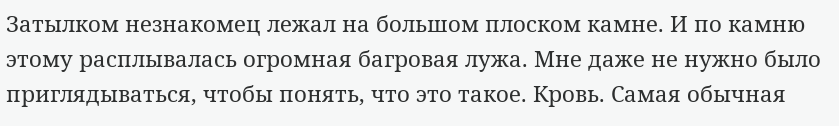Затылком незнакомец лежал на большом плоском камне. И по камню этому расплывалась огромная багровая лужа. Мне даже не нужно было приглядываться, чтобы понять, что это такое. Кровь. Самая обычная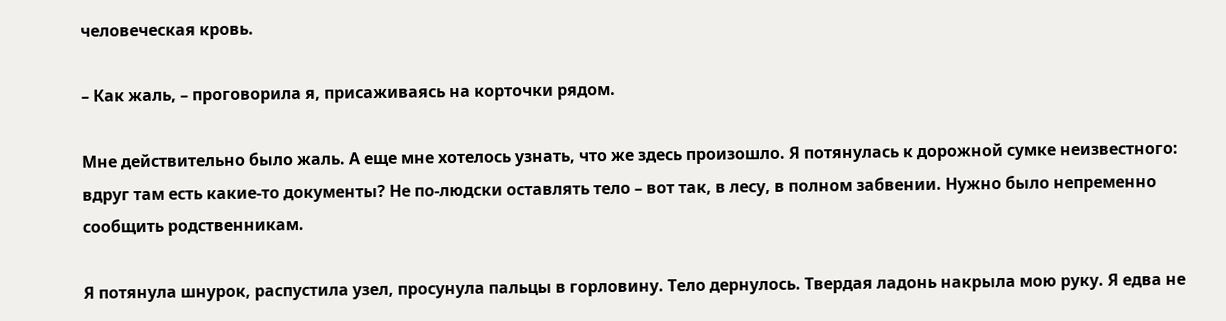человеческая кровь.

– Как жаль, – проговорила я, присаживаясь на корточки рядом.

Мне действительно было жаль. А еще мне хотелось узнать, что же здесь произошло. Я потянулась к дорожной сумке неизвестного: вдруг там есть какие-то документы? Не по-людски оставлять тело – вот так, в лесу, в полном забвении. Нужно было непременно сообщить родственникам.

Я потянула шнурок, распустила узел, просунула пальцы в горловину. Тело дернулось. Твердая ладонь накрыла мою руку. Я едва не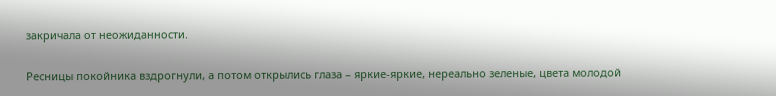закричала от неожиданности.

Ресницы покойника вздрогнули, а потом открылись глаза – яркие-яркие, нереально зеленые, цвета молодой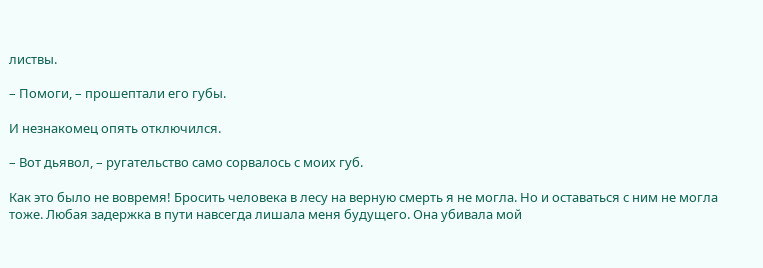листвы.

– Помоги, – прошептали его губы.

И незнакомец опять отключился.

– Вот дьявол, – ругательство само сорвалось с моих губ.

Как это было не вовремя! Бросить человека в лесу на верную смерть я не могла. Но и оставаться с ним не могла тоже. Любая задержка в пути навсегда лишала меня будущего. Она убивала мой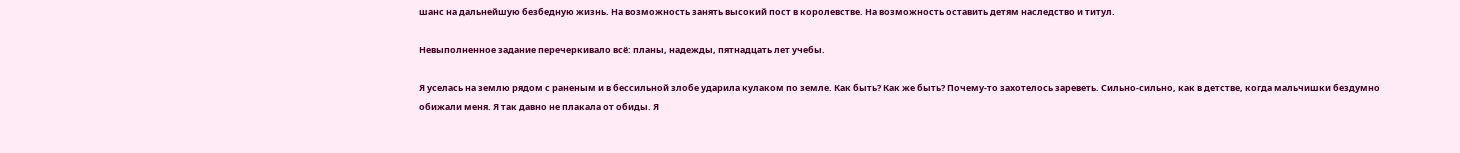шанс на дальнейшую безбедную жизнь. На возможность занять высокий пост в королевстве. На возможность оставить детям наследство и титул.

Невыполненное задание перечеркивало всё: планы, надежды, пятнадцать лет учебы.

Я уселась на землю рядом с раненым и в бессильной злобе ударила кулаком по земле. Как быть? Как же быть? Почему-то захотелось зареветь. Сильно-сильно, как в детстве, когда мальчишки бездумно обижали меня. Я так давно не плакала от обиды. Я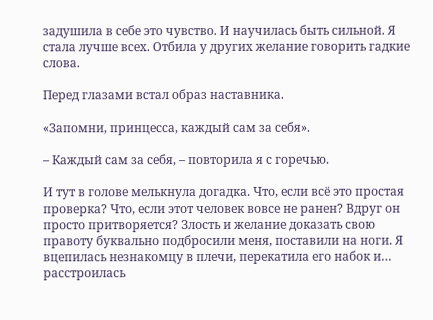задушила в себе это чувство. И научилась быть сильной. Я стала лучше всех. Отбила у других желание говорить гадкие слова.

Перед глазами встал образ наставника.

«Запомни, принцесса, каждый сам за себя».

– Каждый сам за себя, – повторила я с горечью.

И тут в голове мелькнула догадка. Что, если всё это простая проверка? Что, если этот человек вовсе не ранен? Вдруг он просто притворяется? Злость и желание доказать свою правоту буквально подбросили меня, поставили на ноги. Я вцепилась незнакомцу в плечи, перекатила его набок и… расстроилась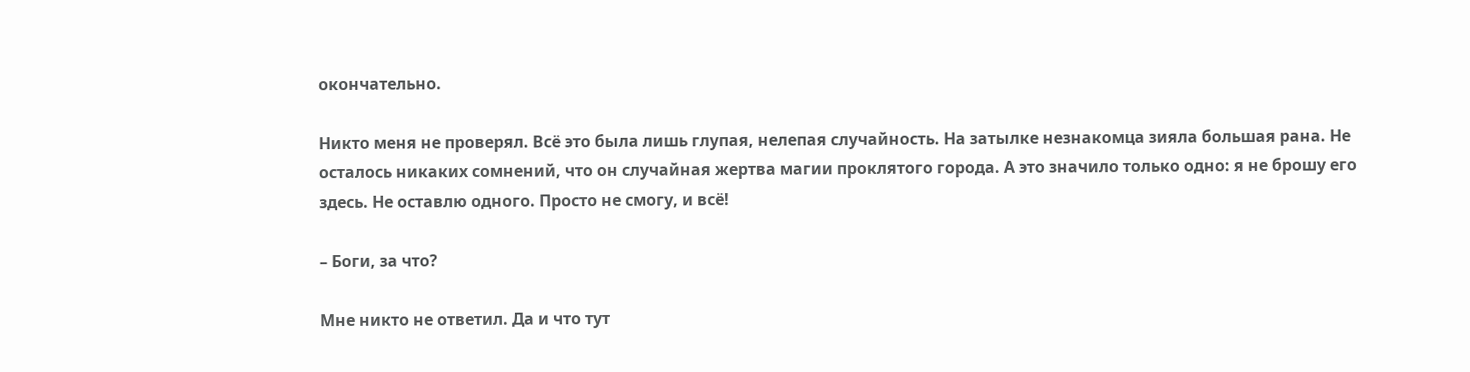окончательно.

Никто меня не проверял. Всё это была лишь глупая, нелепая случайность. На затылке незнакомца зияла большая рана. Не осталось никаких сомнений, что он случайная жертва магии проклятого города. А это значило только одно: я не брошу его здесь. Не оставлю одного. Просто не смогу, и всё!

– Боги, за что?

Мне никто не ответил. Да и что тут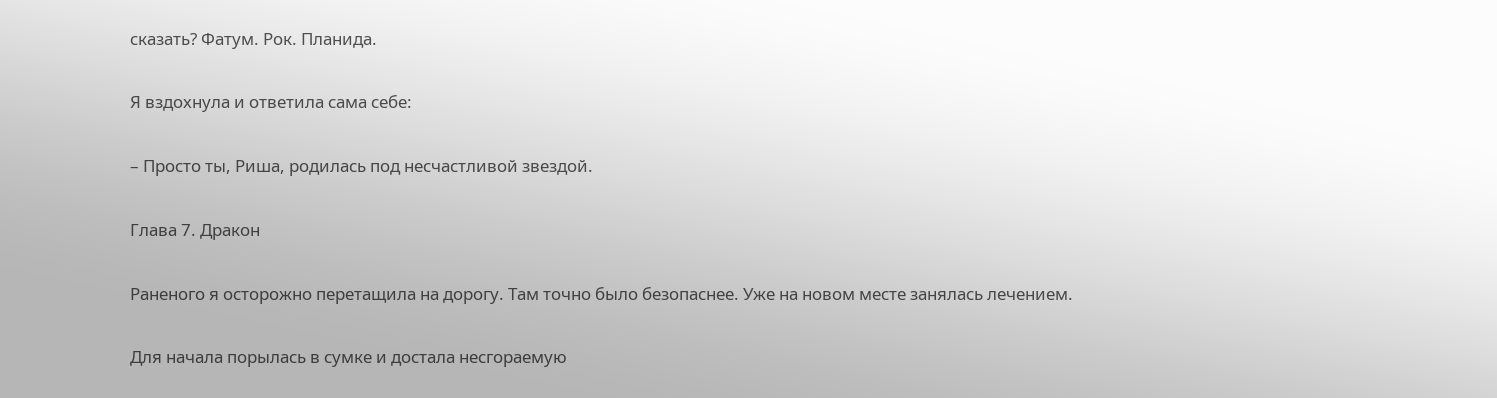сказать? Фатум. Рок. Планида.

Я вздохнула и ответила сама себе:

– Просто ты, Риша, родилась под несчастливой звездой.

Глава 7. Дракон

Раненого я осторожно перетащила на дорогу. Там точно было безопаснее. Уже на новом месте занялась лечением.

Для начала порылась в сумке и достала несгораемую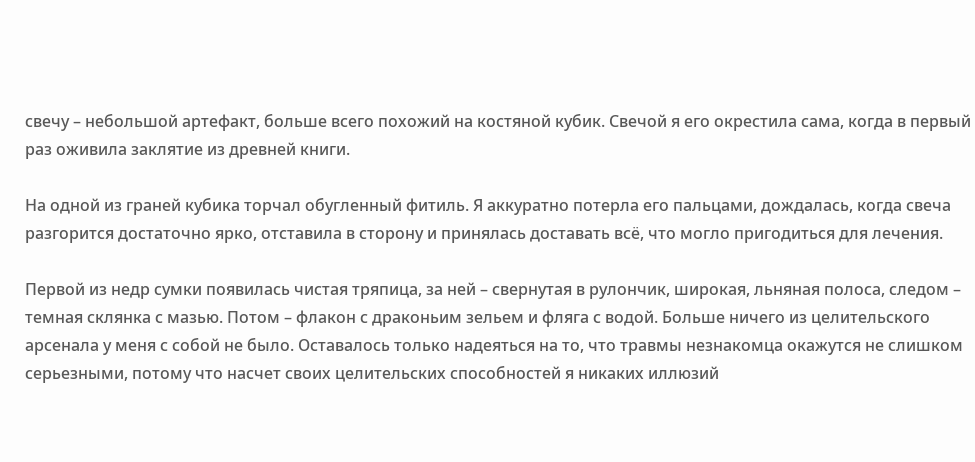свечу – небольшой артефакт, больше всего похожий на костяной кубик. Свечой я его окрестила сама, когда в первый раз оживила заклятие из древней книги.

На одной из граней кубика торчал обугленный фитиль. Я аккуратно потерла его пальцами, дождалась, когда свеча разгорится достаточно ярко, отставила в сторону и принялась доставать всё, что могло пригодиться для лечения.

Первой из недр сумки появилась чистая тряпица, за ней – свернутая в рулончик, широкая, льняная полоса, следом – темная склянка с мазью. Потом – флакон с драконьим зельем и фляга с водой. Больше ничего из целительского арсенала у меня с собой не было. Оставалось только надеяться на то, что травмы незнакомца окажутся не слишком серьезными, потому что насчет своих целительских способностей я никаких иллюзий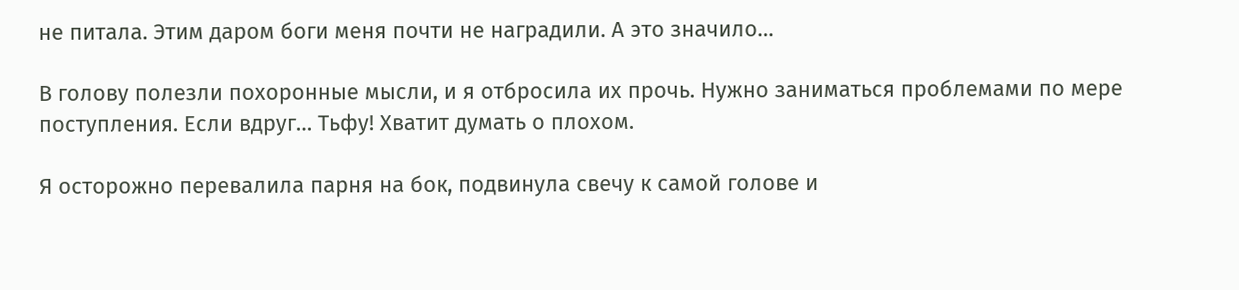не питала. Этим даром боги меня почти не наградили. А это значило…

В голову полезли похоронные мысли, и я отбросила их прочь. Нужно заниматься проблемами по мере поступления. Если вдруг… Тьфу! Хватит думать о плохом.

Я осторожно перевалила парня на бок, подвинула свечу к самой голове и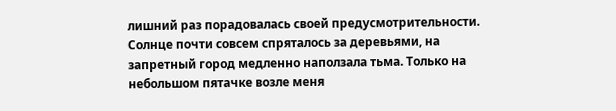лишний раз порадовалась своей предусмотрительности. Солнце почти совсем спряталось за деревьями, на запретный город медленно наползала тьма. Только на небольшом пятачке возле меня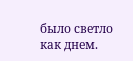было светло как днем.